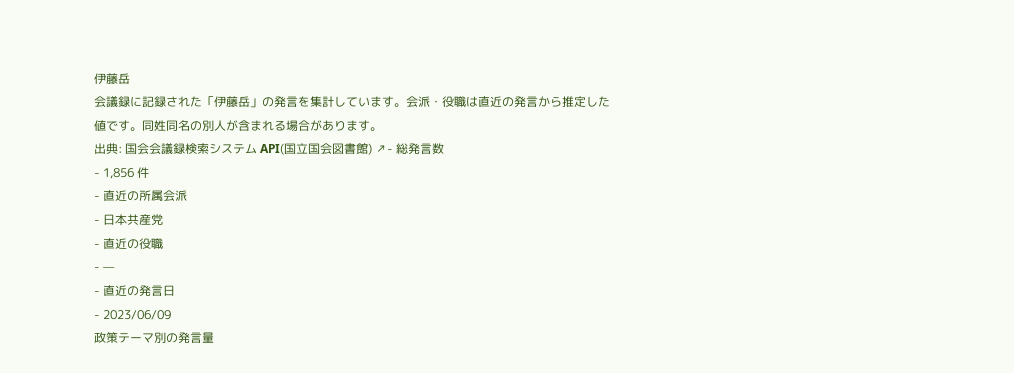伊藤岳
会議録に記録された「伊藤岳」の発言を集計しています。会派・役職は直近の発言から推定した値です。同姓同名の別人が含まれる場合があります。
出典: 国会会議録検索システム API(国立国会図書館) ↗- 総発言数
- 1,856 件
- 直近の所属会派
- 日本共産党
- 直近の役職
- —
- 直近の発言日
- 2023/06/09
政策テーマ別の発言量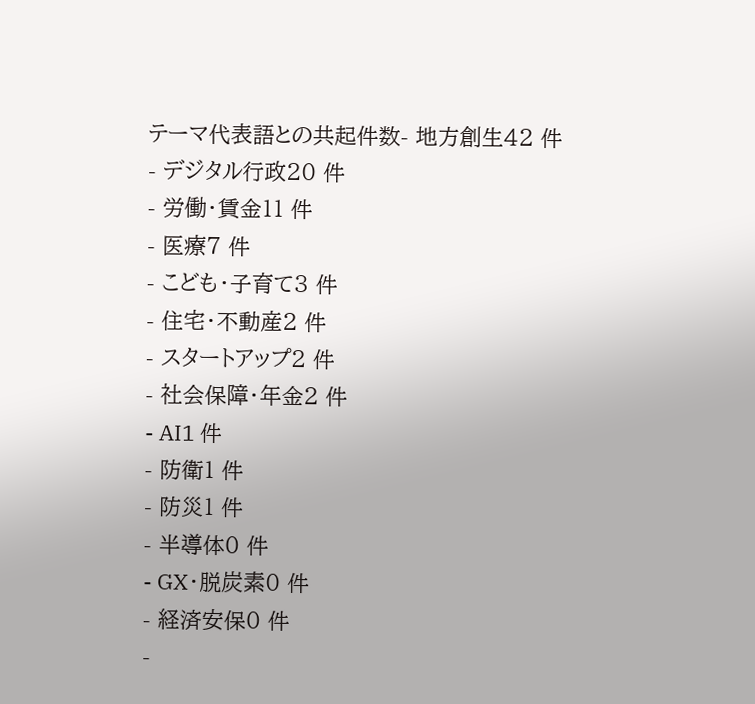テーマ代表語との共起件数- 地方創生42 件
- デジタル行政20 件
- 労働・賃金11 件
- 医療7 件
- こども・子育て3 件
- 住宅・不動産2 件
- スタートアップ2 件
- 社会保障・年金2 件
- AI1 件
- 防衛1 件
- 防災1 件
- 半導体0 件
- GX・脱炭素0 件
- 経済安保0 件
-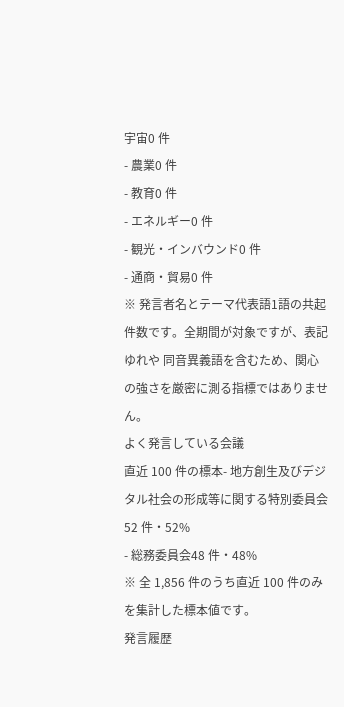宇宙0 件
- 農業0 件
- 教育0 件
- エネルギー0 件
- 観光・インバウンド0 件
- 通商・貿易0 件
※ 発言者名とテーマ代表語1語の共起件数です。全期間が対象ですが、表記ゆれや 同音異義語を含むため、関心の強さを厳密に測る指標ではありません。
よく発言している会議
直近 100 件の標本- 地方創生及びデジタル社会の形成等に関する特別委員会52 件・52%
- 総務委員会48 件・48%
※ 全 1,856 件のうち直近 100 件のみを集計した標本値です。
発言履歴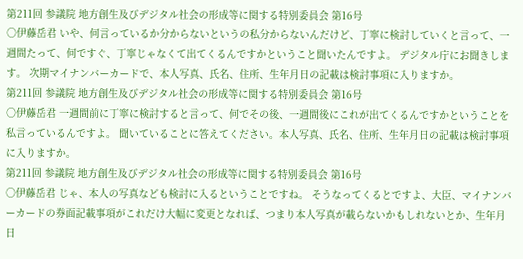第211回 参議院 地方創生及びデジタル社会の形成等に関する特別委員会 第16号
○伊藤岳君 いや、何言っているか分からないというの私分からないんだけど、丁寧に検討していくと言って、一週間たって、何ですぐ、丁寧じゃなくて出てくるんですかということ聞いたんですよ。 デジタル庁にお聞きします。 次期マイナンバーカードで、本人写真、氏名、住所、生年月日の記載は検討事項に入りますか。
第211回 参議院 地方創生及びデジタル社会の形成等に関する特別委員会 第16号
○伊藤岳君 一週間前に丁寧に検討すると言って、何でその後、一週間後にこれが出てくるんですかということを私言っているんですよ。 聞いていることに答えてください。本人写真、氏名、住所、生年月日の記載は検討事項に入りますか。
第211回 参議院 地方創生及びデジタル社会の形成等に関する特別委員会 第16号
○伊藤岳君 じゃ、本人の写真なども検討に入るということですね。 そうなってくるとですよ、大臣、マイナンバーカードの券面記載事項がこれだけ大幅に変更となれば、つまり本人写真が載らないかもしれないとか、生年月日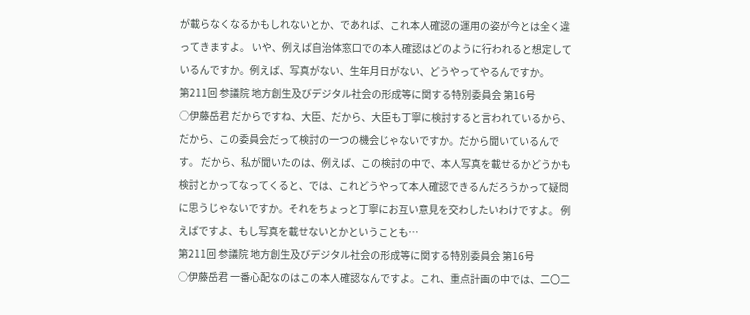が載らなくなるかもしれないとか、であれば、これ本人確認の運用の姿が今とは全く違ってきますよ。 いや、例えば自治体窓口での本人確認はどのように行われると想定しているんですか。例えば、写真がない、生年月日がない、どうやってやるんですか。
第211回 参議院 地方創生及びデジタル社会の形成等に関する特別委員会 第16号
○伊藤岳君 だからですね、大臣、だから、大臣も丁寧に検討すると言われているから、だから、この委員会だって検討の一つの機会じゃないですか。だから聞いているんです。 だから、私が聞いたのは、例えば、この検討の中で、本人写真を載せるかどうかも検討とかってなってくると、では、これどうやって本人確認できるんだろうかって疑問に思うじゃないですか。それをちょっと丁寧にお互い意見を交わしたいわけですよ。 例えばですよ、もし写真を載せないとかということも…
第211回 参議院 地方創生及びデジタル社会の形成等に関する特別委員会 第16号
○伊藤岳君 一番心配なのはこの本人確認なんですよ。これ、重点計画の中では、二〇二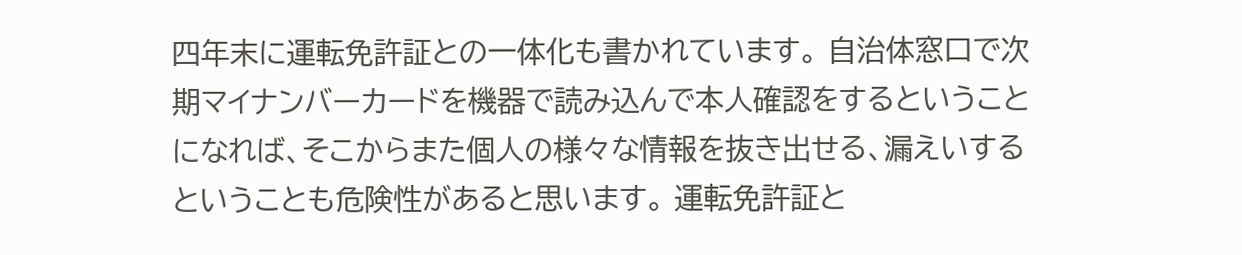四年末に運転免許証との一体化も書かれています。 自治体窓口で次期マイナンバーカードを機器で読み込んで本人確認をするということになれば、そこからまた個人の様々な情報を抜き出せる、漏えいするということも危険性があると思います。 運転免許証と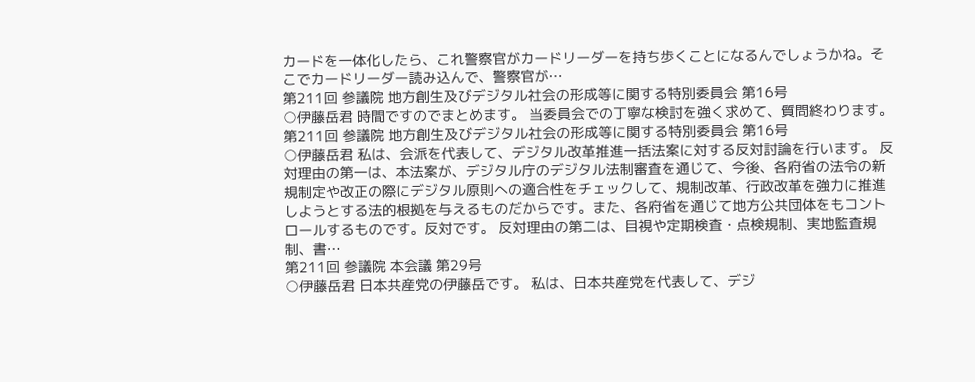カードを一体化したら、これ警察官がカードリーダーを持ち歩くことになるんでしょうかね。そこでカードリーダー読み込んで、警察官が…
第211回 参議院 地方創生及びデジタル社会の形成等に関する特別委員会 第16号
○伊藤岳君 時間ですのでまとめます。 当委員会での丁寧な検討を強く求めて、質問終わります。
第211回 参議院 地方創生及びデジタル社会の形成等に関する特別委員会 第16号
○伊藤岳君 私は、会派を代表して、デジタル改革推進一括法案に対する反対討論を行います。 反対理由の第一は、本法案が、デジタル庁のデジタル法制審査を通じて、今後、各府省の法令の新規制定や改正の際にデジタル原則への適合性をチェックして、規制改革、行政改革を強力に推進しようとする法的根拠を与えるものだからです。また、各府省を通じて地方公共団体をもコントロールするものです。反対です。 反対理由の第二は、目視や定期検査・点検規制、実地監査規制、書…
第211回 参議院 本会議 第29号
○伊藤岳君 日本共産党の伊藤岳です。 私は、日本共産党を代表して、デジ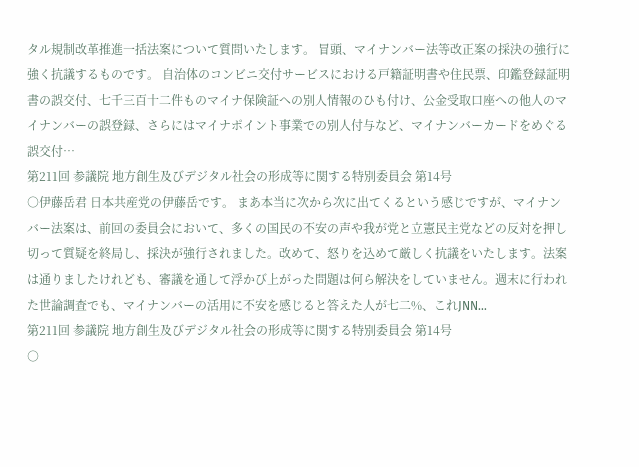タル規制改革推進一括法案について質問いたします。 冒頭、マイナンバー法等改正案の採決の強行に強く抗議するものです。 自治体のコンビニ交付サービスにおける戸籍証明書や住民票、印鑑登録証明書の誤交付、七千三百十二件ものマイナ保険証への別人情報のひも付け、公金受取口座への他人のマイナンバーの誤登録、さらにはマイナポイント事業での別人付与など、マイナンバーカードをめぐる誤交付…
第211回 参議院 地方創生及びデジタル社会の形成等に関する特別委員会 第14号
○伊藤岳君 日本共産党の伊藤岳です。 まあ本当に次から次に出てくるという感じですが、マイナンバー法案は、前回の委員会において、多くの国民の不安の声や我が党と立憲民主党などの反対を押し切って質疑を終局し、採決が強行されました。改めて、怒りを込めて厳しく抗議をいたします。法案は通りましたけれども、審議を通して浮かび上がった問題は何ら解決をしていません。週末に行われた世論調査でも、マイナンバーの活用に不安を感じると答えた人が七二%、これJNN…
第211回 参議院 地方創生及びデジタル社会の形成等に関する特別委員会 第14号
○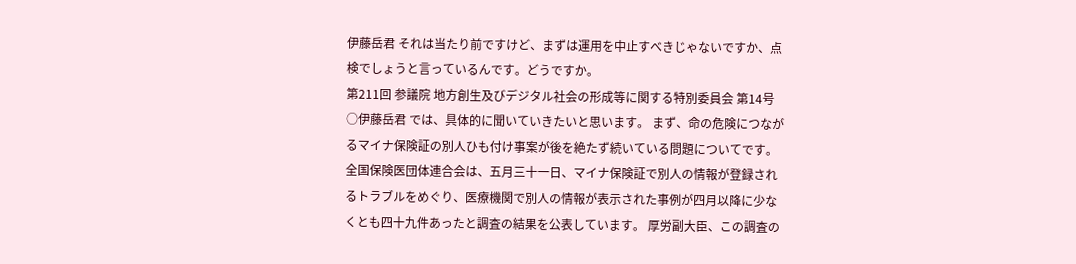伊藤岳君 それは当たり前ですけど、まずは運用を中止すべきじゃないですか、点検でしょうと言っているんです。どうですか。
第211回 参議院 地方創生及びデジタル社会の形成等に関する特別委員会 第14号
○伊藤岳君 では、具体的に聞いていきたいと思います。 まず、命の危険につながるマイナ保険証の別人ひも付け事案が後を絶たず続いている問題についてです。 全国保険医団体連合会は、五月三十一日、マイナ保険証で別人の情報が登録されるトラブルをめぐり、医療機関で別人の情報が表示された事例が四月以降に少なくとも四十九件あったと調査の結果を公表しています。 厚労副大臣、この調査の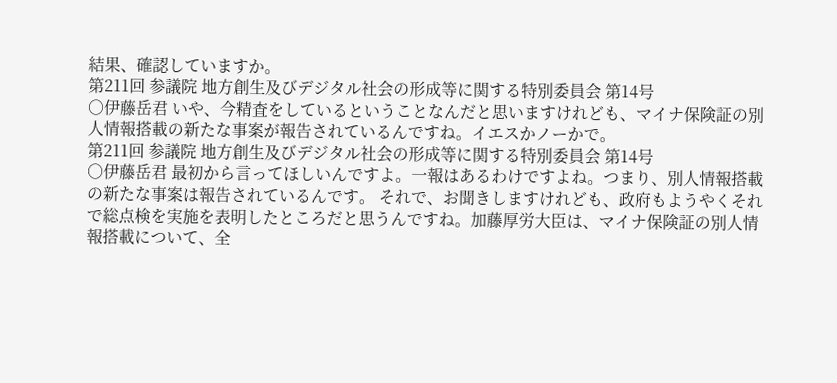結果、確認していますか。
第211回 参議院 地方創生及びデジタル社会の形成等に関する特別委員会 第14号
○伊藤岳君 いや、今精査をしているということなんだと思いますけれども、マイナ保険証の別人情報搭載の新たな事案が報告されているんですね。イエスかノーかで。
第211回 参議院 地方創生及びデジタル社会の形成等に関する特別委員会 第14号
○伊藤岳君 最初から言ってほしいんですよ。一報はあるわけですよね。つまり、別人情報搭載の新たな事案は報告されているんです。 それで、お聞きしますけれども、政府もようやくそれで総点検を実施を表明したところだと思うんですね。加藤厚労大臣は、マイナ保険証の別人情報搭載について、全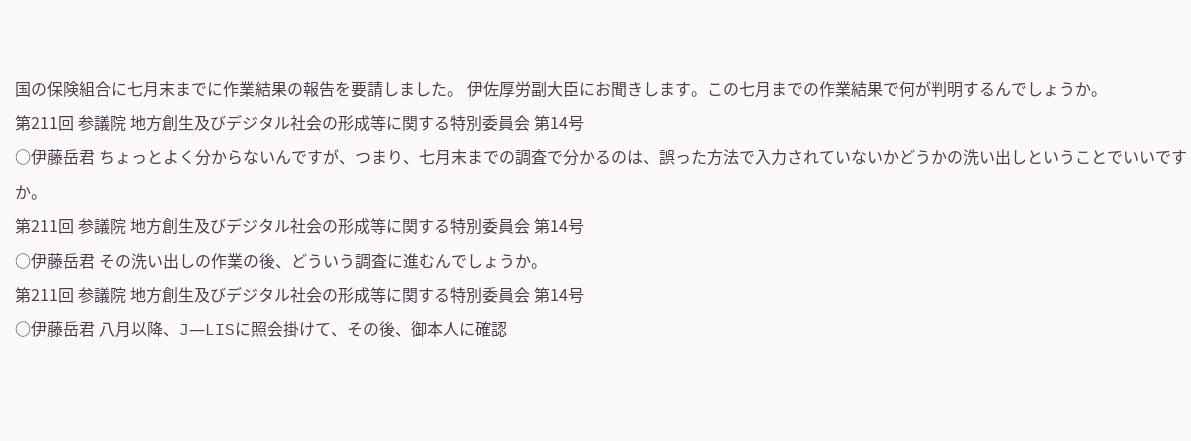国の保険組合に七月末までに作業結果の報告を要請しました。 伊佐厚労副大臣にお聞きします。この七月までの作業結果で何が判明するんでしょうか。
第211回 参議院 地方創生及びデジタル社会の形成等に関する特別委員会 第14号
○伊藤岳君 ちょっとよく分からないんですが、つまり、七月末までの調査で分かるのは、誤った方法で入力されていないかどうかの洗い出しということでいいですか。
第211回 参議院 地方創生及びデジタル社会の形成等に関する特別委員会 第14号
○伊藤岳君 その洗い出しの作業の後、どういう調査に進むんでしょうか。
第211回 参議院 地方創生及びデジタル社会の形成等に関する特別委員会 第14号
○伊藤岳君 八月以降、J―LISに照会掛けて、その後、御本人に確認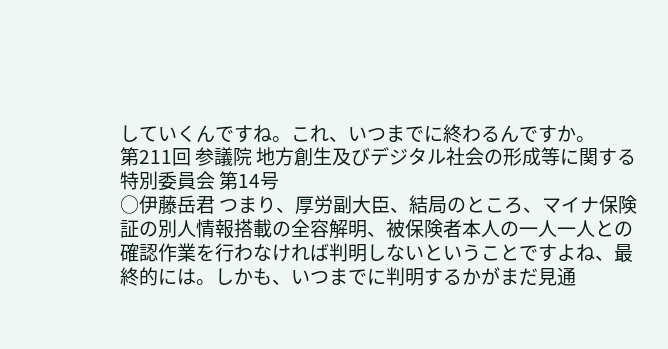していくんですね。これ、いつまでに終わるんですか。
第211回 参議院 地方創生及びデジタル社会の形成等に関する特別委員会 第14号
○伊藤岳君 つまり、厚労副大臣、結局のところ、マイナ保険証の別人情報搭載の全容解明、被保険者本人の一人一人との確認作業を行わなければ判明しないということですよね、最終的には。しかも、いつまでに判明するかがまだ見通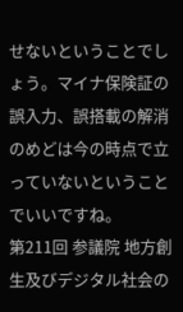せないということでしょう。マイナ保険証の誤入力、誤搭載の解消のめどは今の時点で立っていないということでいいですね。
第211回 参議院 地方創生及びデジタル社会の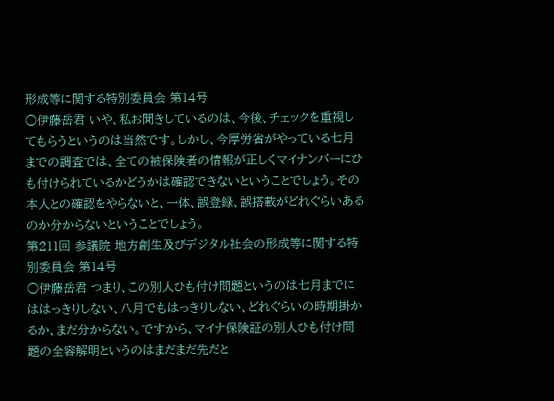形成等に関する特別委員会 第14号
○伊藤岳君 いや、私お聞きしているのは、今後、チェックを重視してもらうというのは当然です。しかし、今厚労省がやっている七月までの調査では、全ての被保険者の情報が正しくマイナンバーにひも付けられているかどうかは確認できないということでしょう。その本人との確認をやらないと、一体、誤登録、誤搭載がどれぐらいあるのか分からないということでしょう。
第211回 参議院 地方創生及びデジタル社会の形成等に関する特別委員会 第14号
○伊藤岳君 つまり、この別人ひも付け問題というのは七月までにははっきりしない、八月でもはっきりしない、どれぐらいの時期掛かるか、まだ分からない。ですから、マイナ保険証の別人ひも付け問題の全容解明というのはまだまだ先だと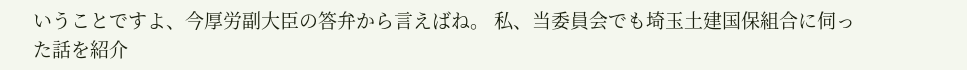いうことですよ、今厚労副大臣の答弁から言えばね。 私、当委員会でも埼玉土建国保組合に伺った話を紹介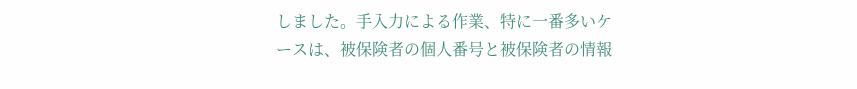しました。手入力による作業、特に一番多いケースは、被保険者の個人番号と被保険者の情報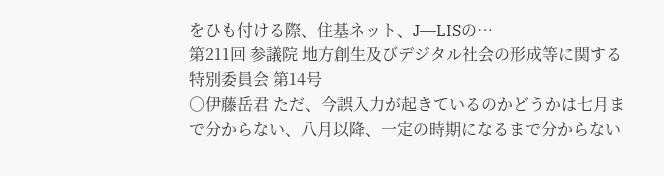をひも付ける際、住基ネット、J―LISの…
第211回 参議院 地方創生及びデジタル社会の形成等に関する特別委員会 第14号
○伊藤岳君 ただ、今誤入力が起きているのかどうかは七月まで分からない、八月以降、一定の時期になるまで分からない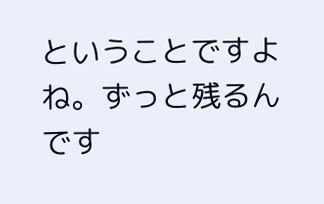ということですよね。ずっと残るんです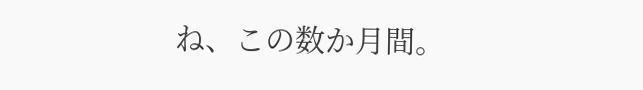ね、この数か月間。